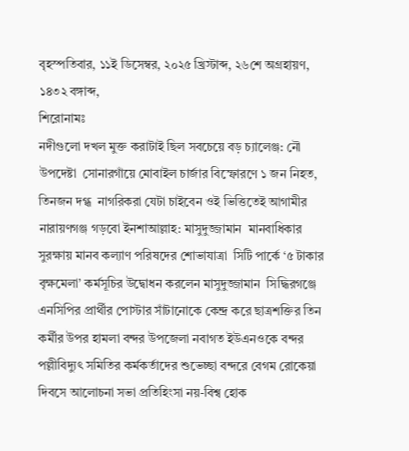বৃহস্পতিবার, ১১ই ডিসেম্বর, ২০২৫ খ্রিস্টাব্দ, ২৬শে অগ্রহায়ণ, ১৪৩২ বঙ্গাব্দ,
শিরোনামঃ
নদীগুলো দখল মুক্ত করাটাই ছিল সবচেয়ে বড় চ্যালেঞ্জ: নৌ উপদেষ্টা  সোনারগাঁয়ে মোবাইল চার্জার বিস্ফোরণে ১ জন নিহত, তিনজন দগ্ধ  নাগরিকরা যেটা চাইবেন ওই ভিত্তিতেই আগামীর নারায়ণগঞ্জ গড়বো ইনশাআল্লাহ: মাসুদুজ্জামান  মানবাধিকার সুরক্ষায় মানব কল্যাণ পরিষদের শোভাযাত্রা  সিটি পার্কে ‘৫ টাকার বৃক্ষমেলা’ কর্মসূচির উদ্বোধন করলেন মাসুদুজ্জামান  সিদ্ধিরগঞ্জে এনসিপির প্রার্থীর পোস্টার সাঁটানোকে কেন্দ্র করে ছাত্রশক্তির তিন কর্মীর উপর হামলা বন্দর উপজেলা নবাগত ইউএনওকে বন্দর পল্লীবিদ্যুৎ সমিতির কর্মকর্তাদের শুভেচ্ছা বন্দরে বেগম রোকেয়া দিবসে আলোচনা সভা প্রতিহিংসা নয়-বিশ্ব হোক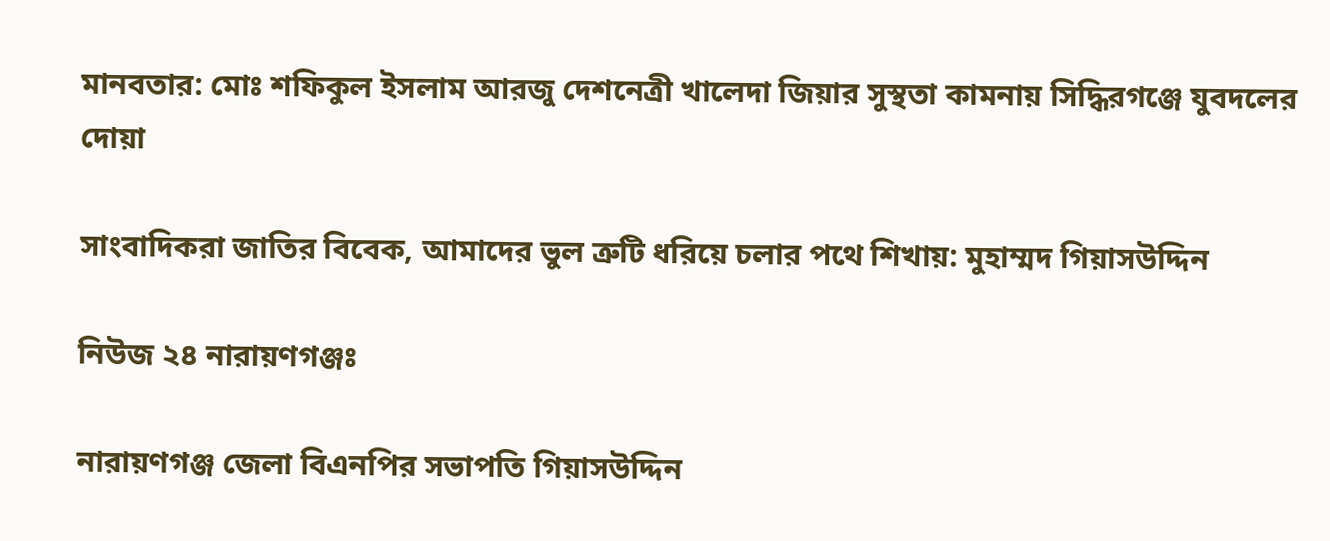মানবতার: মোঃ শফিকুল ইসলাম আরজু দেশনেত্রী খালেদা জিয়ার সুস্থতা কামনায় সিদ্ধিরগঞ্জে যুবদলের দোয়া

সাংবাদিকরা জাতির বিবেক, আমাদের ভুল ত্রুটি ধরিয়ে চলার পথে শিখায়: মুহাম্মদ গিয়াসউদ্দিন

নিউজ ২৪ নারায়ণগঞ্জঃ

নারায়ণগঞ্জ জেলা বিএনপির সভাপতি গিয়াসউদ্দিন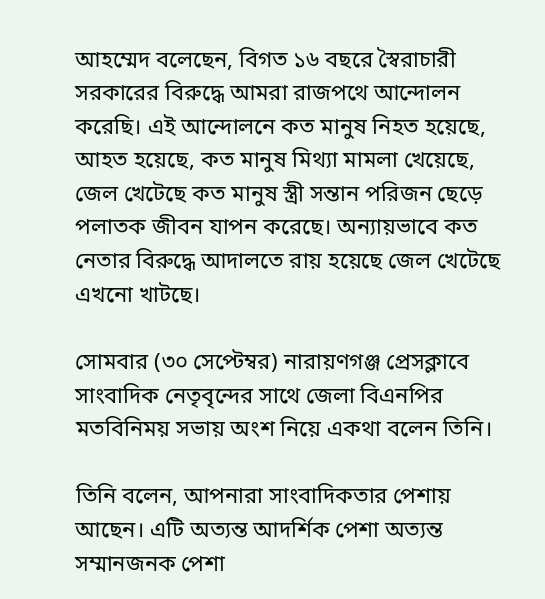আহম্মেদ বলেছেন, বিগত ১৬ বছরে স্বৈরাচারী সরকারের বিরুদ্ধে আমরা রাজপথে আন্দোলন করেছি। এই আন্দোলনে কত মানুষ নিহত হয়েছে, আহত হয়েছে, কত মানুষ মিথ্যা মামলা খেয়েছে, জেল খেটেছে কত মানুষ স্ত্রী সন্তান পরিজন ছেড়ে পলাতক জীবন যাপন করেছে। অন্যায়ভাবে কত নেতার বিরুদ্ধে আদালতে রায় হয়েছে জেল খেটেছে এখনো খাটছে।

সোমবার (৩০ সেপ্টেম্বর) নারায়ণগঞ্জ প্রেসক্লাবে সাংবাদিক নেতৃবৃন্দের সাথে জেলা বিএনপির মতবিনিময় সভায় অংশ নিয়ে একথা বলেন তিনি।

তিনি বলেন, আপনারা সাংবাদিকতার পেশায় আছেন। এটি অত্যন্ত আদর্শিক পেশা অত্যন্ত সম্মানজনক পেশা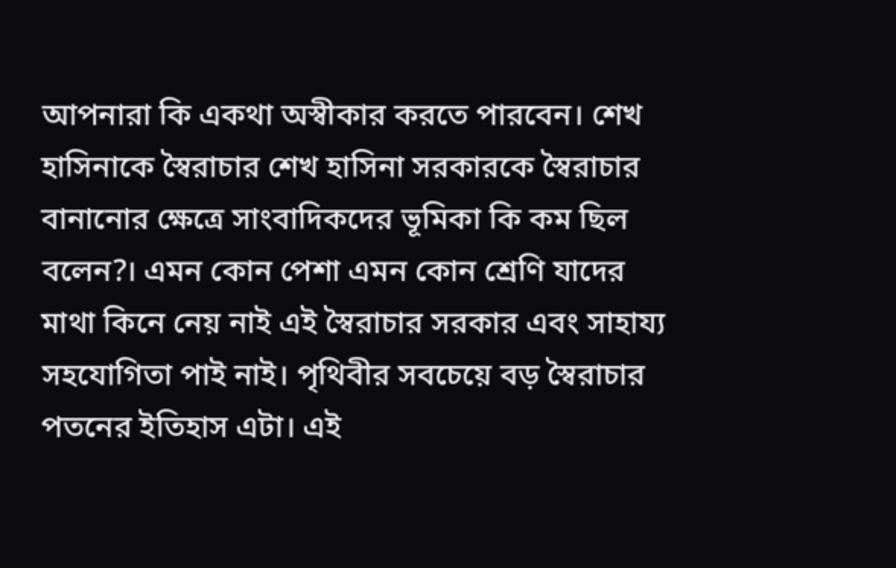আপনারা কি একথা অস্বীকার করতে পারবেন। শেখ হাসিনাকে স্বৈরাচার শেখ হাসিনা সরকারকে স্বৈরাচার বানানোর ক্ষেত্রে সাংবাদিকদের ভূমিকা কি কম ছিল বলেন?। এমন কোন পেশা এমন কোন শ্রেণি যাদের মাথা কিনে নেয় নাই এই স্বৈরাচার সরকার এবং সাহায্য সহযোগিতা পাই নাই। পৃথিবীর সবচেয়ে বড় স্বৈরাচার পতনের ইতিহাস এটা। এই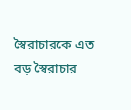স্বৈরাচারকে এত বড় স্বৈরাচার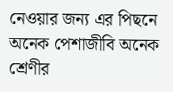নেওয়ার জন্য এর পিছনে অনেক পেশাজীবি অনেক শ্রেণীর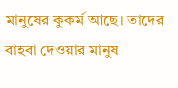মানুষের কুকর্ম আছে। তাদের বাহবা দেওয়ার মানুষ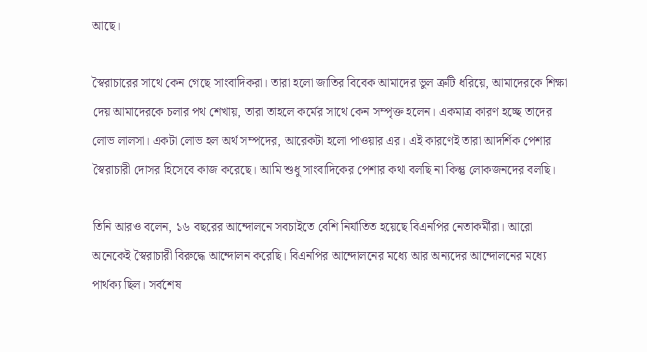আছে।

স্বৈরাচারের সাথে কেন গেছে সাংবাদিকরা। তারা হলো জাতির বিবেক আমাদের ভুল ত্রুটি ধরিয়ে, আমাদেরকে শিক্ষা দেয় আমাদেরকে চলার পথ শেখায়, তারা তাহলে কর্মের সাথে কেন সম্পৃক্ত হলেন। একমাত্র কারণ হচ্ছে তাদের লোভ লালসা। একটা লোভ হল অর্থ সম্পদের, আরেকটা হলো পাওয়ার এর। এই কারণেই তারা আদর্শিক পেশার স্বৈরাচারী দোসর হিসেবে কাজ করেছে। আমি শুধু সাংবাদিকের পেশার কথা বলছি না কিন্তু লোকজনদের বলছি।

তিনি আরও বলেন, ১৬ বছরের আন্দোলনে সবচাইতে বেশি নির্যাতিত হয়েছে বিএনপির নেতাকর্মীরা। আরো অনেকেই স্বৈরাচারী বিরুদ্ধে আন্দোলন করেছি। বিএনপির আন্দোলনের মধ্যে আর অন্যদের আন্দোলনের মধ্যে পার্থক্য ছিল। সর্বশেষ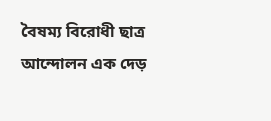বৈষম্য বিরোধী ছাত্র আন্দোলন এক দেড়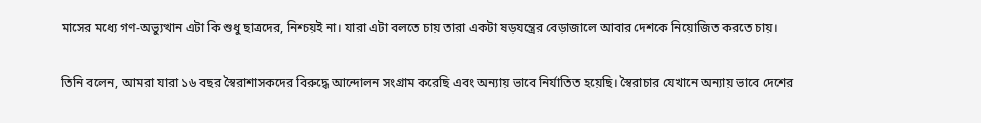মাসের মধ্যে গণ-অভ্যুত্থান এটা কি শুধু ছাত্রদের, নিশ্চয়ই না। যারা এটা বলতে চায় তারা একটা ষড়যন্ত্রের বেড়াজালে আবার দেশকে নিয়োজিত করতে চায়।

তিনি বলেন, আমরা যারা ১৬ বছর স্বৈরাশাসকদের বিরুদ্ধে আন্দোলন সংগ্রাম করেছি এবং অন্যায় ভাবে নির্যাতিত হয়েছি। স্বৈরাচার যেখানে অন্যায় ভাবে দেশের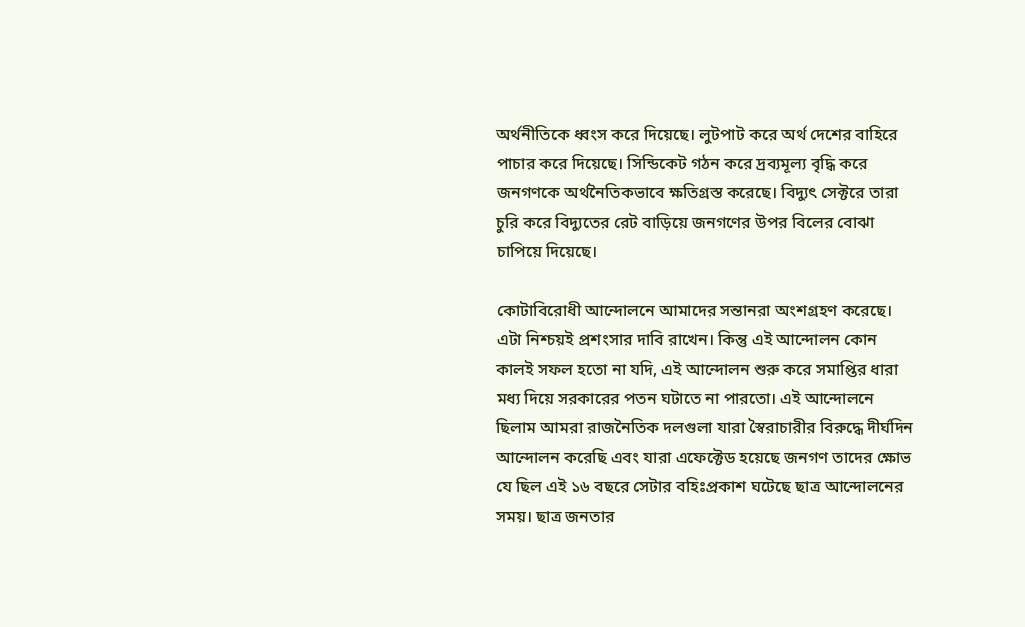অর্থনীতিকে ধ্বংস করে দিয়েছে। লুটপাট করে অর্থ দেশের বাহিরে পাচার করে দিয়েছে। সিন্ডিকেট গঠন করে দ্রব্যমূল্য বৃদ্ধি করে জনগণকে অর্থনৈতিকভাবে ক্ষতিগ্রস্ত করেছে। বিদ্যুৎ সেক্টরে তারা চুরি করে বিদ্যুতের রেট বাড়িয়ে জনগণের উপর বিলের বোঝা চাপিয়ে দিয়েছে।

কোটাবিরোধী আন্দোলনে আমাদের সন্তানরা অংশগ্রহণ করেছে। এটা নিশ্চয়ই প্রশংসার দাবি রাখেন। কিন্তু এই আন্দোলন কোন কালই সফল হতো না যদি, এই আন্দোলন শুরু করে সমাপ্তির ধারা মধ্য দিয়ে সরকারের পতন ঘটাতে না পারতো। এই আন্দোলনে ছিলাম আমরা রাজনৈতিক দলগুলা যারা স্বৈরাচারীর বিরুদ্ধে দীর্ঘদিন আন্দোলন করেছি এবং যারা এফেক্টেড হয়েছে জনগণ তাদের ক্ষোভ যে ছিল এই ১৬ বছরে সেটার বহিঃপ্রকাশ ঘটেছে ছাত্র আন্দোলনের সময়। ছাত্র জনতার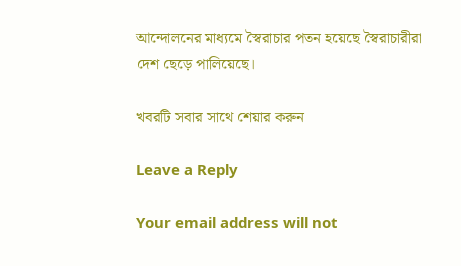আন্দোলনের মাধ্যমে স্বৈরাচার পতন হয়েছে স্বৈরাচারীরা দেশ ছেড়ে পালিয়েছে।

খবরটি সবার সাথে শেয়ার করুন

Leave a Reply

Your email address will not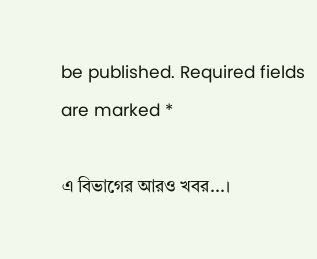be published. Required fields are marked *

এ বিভাগের আরও খবর...।